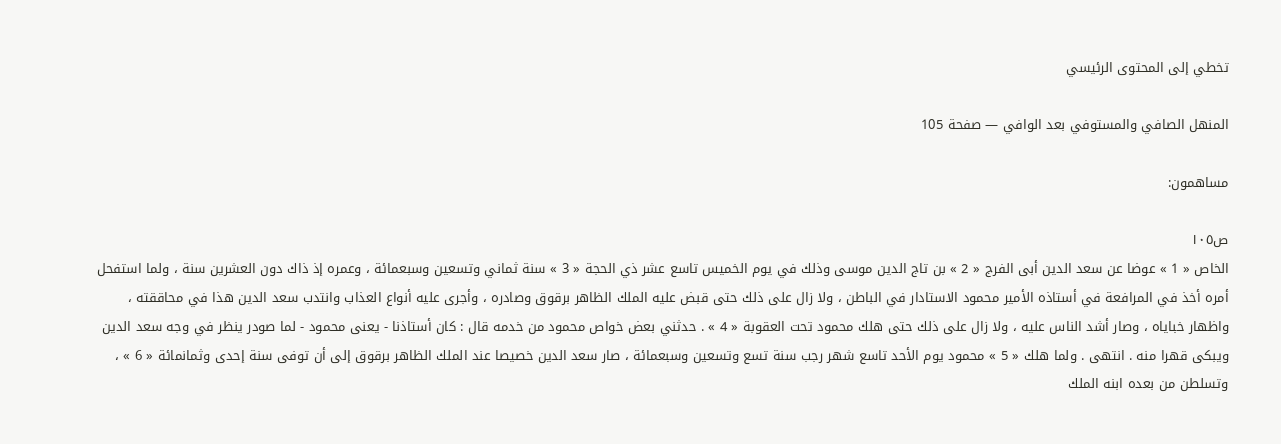تخطي إلى المحتوى الرئيسي

المنهل الصافي والمستوفي بعد الوافي — صفحة 105

مساهمون:

ص١٠٥
الخاص « 1 » عوضا عن سعد الدين أبى الفرج « 2 » بن تاج الدين موسى وذلك في يوم الخميس تاسع عشر ذي الحجة « 3 » سنة ثماني وتسعين وسبعمائة ، وعمره إذ ذاك دون العشرين سنة ، ولما استفحل أمره أخذ في المرافعة في أستاذه الأمير محمود الاستادار في الباطن ، ولا زال على ذلك حتى قبض عليه الملك الظاهر برقوق وصادره ، وأجرى عليه أنواع العذاب وانتدب سعد الدين هذا في محاققته ، واظهار خباياه ، وصار أشد الناس عليه ، ولا زال على ذلك حتى هلك محمود تحت العقوبة « 4 » . حدثني بعض خواص محمود من خدمه قال : كان أستاذنا - يعنى محمود - لما صودر ينظر في وجه سعد الدين ويبكى قهرا منه . انتهى . ولما هلك « 5 » محمود يوم الأحد تاسع شهر رجب سنة تسع وتسعين وسبعمائة ، صار سعد الدين خصيصا عند الملك الظاهر برقوق إلى أن توفى سنة إحدى وثمانمائة « 6 » ، وتسلطن من بعده ابنه الملك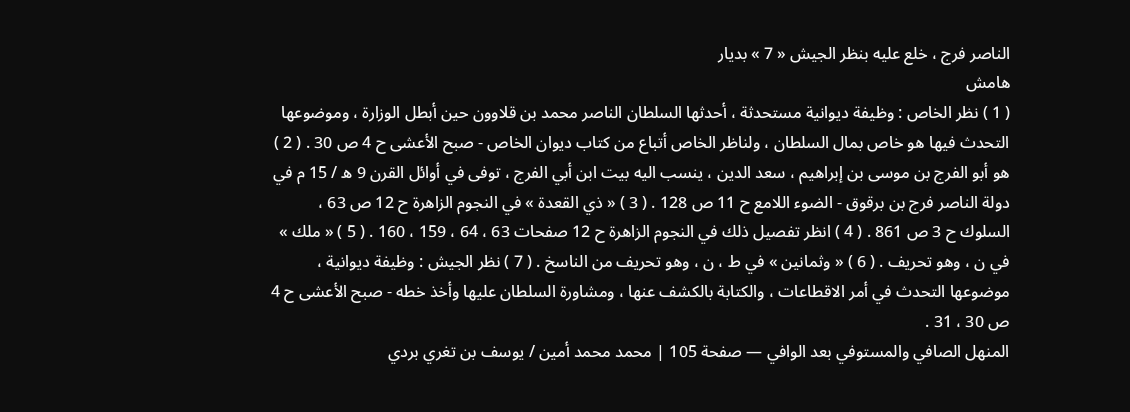الناصر فرج ، خلع عليه بنظر الجيش « 7 » بديار
هامش
( 1 ) نظر الخاص : وظيفة ديوانية مستحدثة ، أحدثها السلطان الناصر محمد بن قلاوون حين أبطل الوزارة ، وموضوعها التحدث فيها هو خاص بمال السلطان ، ولناظر الخاص أتباع من كتاب ديوان الخاص - صبح الأعشى ح 4 ص 30 . ( 2 ) هو أبو الفرج بن موسى بن إبراهيم ، سعد الدين ، ينسب اليه بيت ابن أبي الفرج ، توفى في أوائل القرن 9 ه / 15 م في دولة الناصر فرج بن برقوق - الضوء اللامع ح 11 ص 128 . ( 3 ) « ذي القعدة » في النجوم الزاهرة ح 12 ص 63 ، السلوك ح 3 ص 861 . ( 4 ) انظر تفصيل ذلك في النجوم الزاهرة ح 12 صفحات 63 ، 64 ، 159 ، 160 . ( 5 ) « ملك » في ن ، وهو تحريف . ( 6 ) « وثمانين » في ط ، ن ، وهو تحريف من الناسخ . ( 7 ) نظر الجيش : وظيفة ديوانية ، موضوعها التحدث في أمر الاقطاعات ، والكتابة بالكشف عنها ، ومشاورة السلطان عليها وأخذ خطه - صبح الأعشى ح 4 ص 30 ، 31 .
المنهل الصافي والمستوفي بعد الوافي — صفحة 105 | محمد محمد أمين / يوسف بن تغري بردي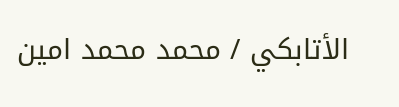الأتابكي / محمد محمد امين